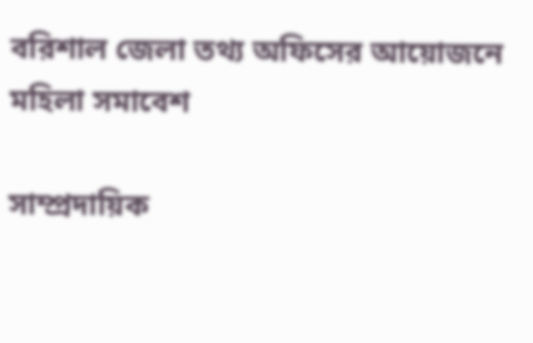বরিশাল জেলা তথ্য অফিসের আয়োজনে মহিলা সমাবেশ

সাম্প্রদায়িক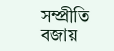সম্প্রীতি বজায়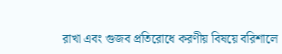রাখা এবং গুজব প্রতিরোধে করণীয় বিষয়ে বরিশালে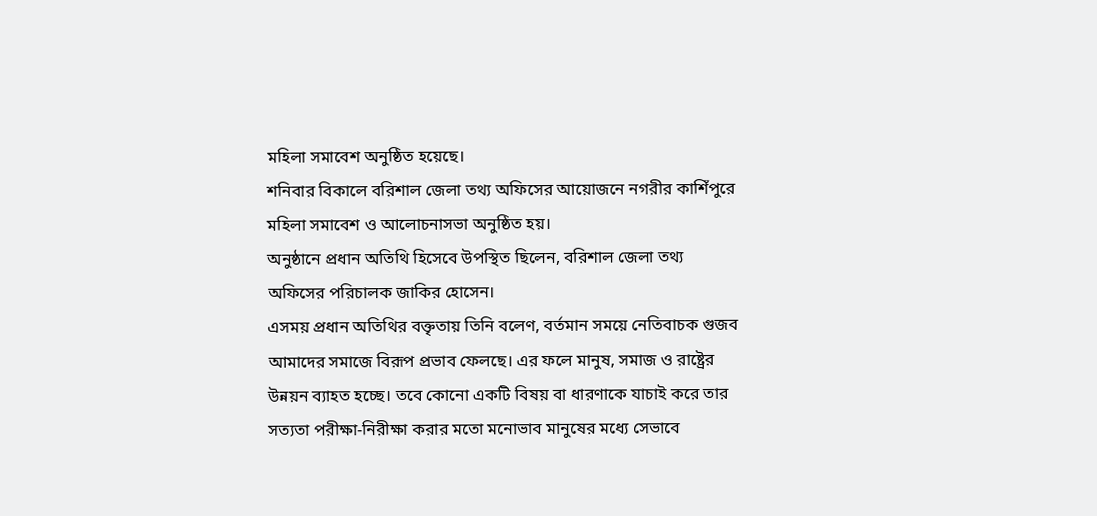মহিলা সমাবেশ অনুষ্ঠিত হয়েছে।
শনিবার বিকালে বরিশাল জেলা তথ্য অফিসের আয়োজনে নগরীর কাশিঁপুরে মহিলা সমাবেশ ও আলোচনাসভা অনুষ্ঠিত হয়।
অনুষ্ঠানে প্রধান অতিথি হিসেবে উপস্থিত ছিলেন, বরিশাল জেলা তথ্য অফিসের পরিচালক জাকির হোসেন।
এসময় প্রধান অতিথির বক্তৃতায় তিনি বলেণ, বর্তমান সময়ে নেতিবাচক গুজব আমাদের সমাজে বিরূপ প্রভাব ফেলছে। এর ফলে মানুষ, সমাজ ও রাষ্ট্রের উন্নয়ন ব্যাহত হচ্ছে। তবে কোনো একটি বিষয় বা ধারণাকে যাচাই করে তার সত্যতা পরীক্ষা-নিরীক্ষা করার মতো মনোভাব মানুষের মধ্যে সেভাবে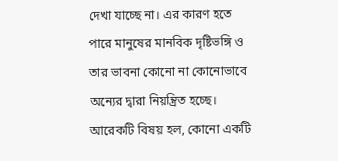দেখা যাচ্ছে না। এর কারণ হতে পারে মানুষের মানবিক দৃষ্টিভঙ্গি ও তার ভাবনা কোনো না কোনোভাবে অন্যের দ্বারা নিয়ন্ত্রিত হচ্ছে। আরেকটি বিষয় হল, কোনো একটি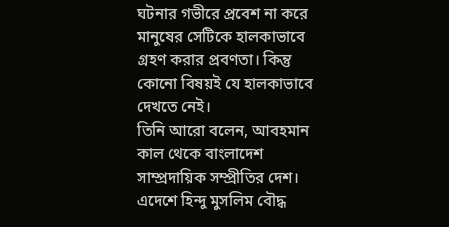ঘটনার গভীরে প্রবেশ না করে মানুষের সেটিকে হালকাভাবে গ্রহণ করার প্রবণতা। কিন্তু কোনো বিষয়ই যে হালকাভাবে দেখতে নেই।
তিনি আরো বলেন, আবহমান কাল থেকে বাংলাদেশ সাম্প্রদায়িক সম্প্রীতির দেশ। এদেশে হিন্দু মুসলিম বৌদ্ধ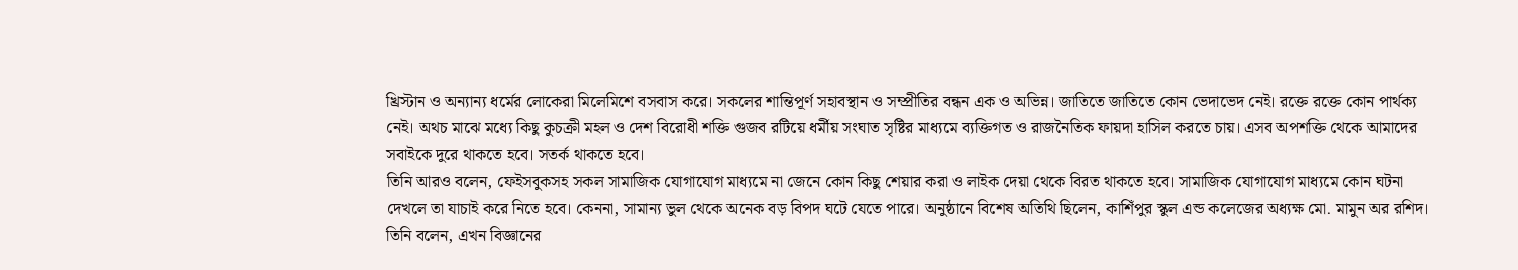খ্রিস্টান ও অন্যান্য ধর্মের লোকেরা মিলেমিশে বসবাস করে। সকলের শান্তিপূর্ণ সহাবস্থান ও সম্প্রীতির বন্ধন এক ও অভিন্ন। জাতিতে জাতিতে কোন ভেদাভেদ নেই। রক্তে রক্তে কোন পার্থক্য নেই। অথচ মাঝে মধ্যে কিছু কুচক্রী মহল ও দেশ বিরোধী শক্তি গুজব রটিয়ে ধর্মীয় সংঘাত সৃষ্টির মাধ্যমে ব্যক্তিগত ও রাজনৈতিক ফায়দা হাসিল করতে চায়। এসব অপশক্তি থেকে আমাদের সবাইকে দুরে থাকতে হবে। সতর্ক থাকতে হবে।
তিনি আরও বলেন, ফেইসবুকসহ সকল সামাজিক যোগাযোগ মাধ্যমে না জেনে কোন কিছু শেয়ার করা ও লাইক দেয়া থেকে বিরত থাকতে হবে। সামাজিক যোগাযোগ মাধ্যমে কোন ঘটনা দেখলে তা যাচাই করে নিতে হবে। কেননা, সামান্য ভুল থেকে অনেক বড় বিপদ ঘটে যেতে পারে। অনুষ্ঠানে বিশেষ অতিথি ছিলেন, কাশিঁপুর স্কুল এন্ড কলেজের অধ্যক্ষ মো. মামুন অর রশিদ।
তিনি বলেন, এখন বিজ্ঞানের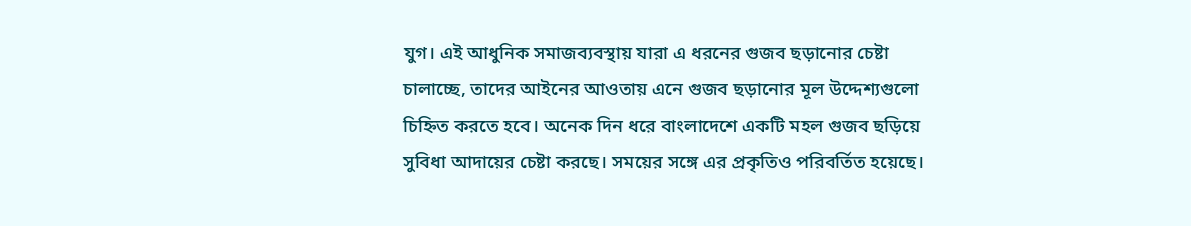যুগ। এই আধুনিক সমাজব্যবস্থায় যারা এ ধরনের গুজব ছড়ানোর চেষ্টা চালাচ্ছে, তাদের আইনের আওতায় এনে গুজব ছড়ানোর মূল উদ্দেশ্যগুলো চিহ্নিত করতে হবে। অনেক দিন ধরে বাংলাদেশে একটি মহল গুজব ছড়িয়ে সুবিধা আদায়ের চেষ্টা করছে। সময়ের সঙ্গে এর প্রকৃতিও পরিবর্তিত হয়েছে।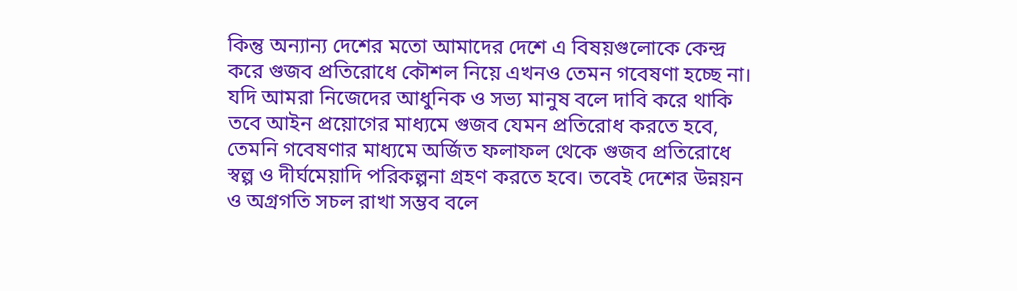কিন্তু অন্যান্য দেশের মতো আমাদের দেশে এ বিষয়গুলোকে কেন্দ্র করে গুজব প্রতিরোধে কৌশল নিয়ে এখনও তেমন গবেষণা হচ্ছে না। যদি আমরা নিজেদের আধুনিক ও সভ্য মানুষ বলে দাবি করে থাকি তবে আইন প্রয়োগের মাধ্যমে গুজব যেমন প্রতিরোধ করতে হবে, তেমনি গবেষণার মাধ্যমে অর্জিত ফলাফল থেকে গুজব প্রতিরোধে স্বল্প ও দীর্ঘমেয়াদি পরিকল্পনা গ্রহণ করতে হবে। তবেই দেশের উন্নয়ন ও অগ্রগতি সচল রাখা সম্ভব বলে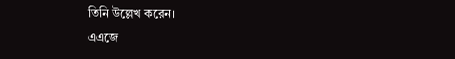তিনি উল্লেখ করেন।
এএজে